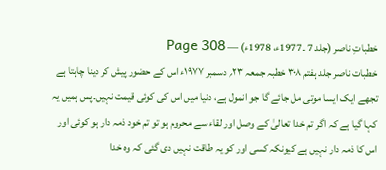خطباتِ ناصر (جلد 7 ۔1977ء، 1978ء) — Page 308
خطبات ناصر جلد ہفتم ۳۰۸ خطبہ جمعہ ۲۳؍ دسمبر ۱۹۷۷ء اس کے حضور پیش کر دینا چاہتا ہے تجھے ایک ایسا موتی مل جائے گا جو انمول ہے، دنیا میں اس کی کوئی قیمت نہیں۔پس ہمیں یہ کہا گیا ہے کہ اگر تم خدا تعالیٰ کے وصل اور لقاء سے محروم ہو تو تم خود ذمہ دار ہو کوئی اور اس کا ذمہ دار نہیں ہے کیونکہ کسی اور کو یہ طاقت نہیں دی گئی کہ وہ خدا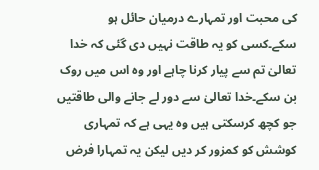کی محبت اور تمہارے درمیان حائل ہو سکے۔کسی کو یہ طاقت نہیں دی گئی کہ خدا تعالیٰ تم سے پیار کرنا چاہے اور وہ اس میں روک بن سکے۔خدا تعالیٰ سے دور لے جانے والی طاقتیں جو کچھ کرسکتی ہیں وہ یہی ہے کہ تمہاری کوشش کو کمزور کر دیں لیکن یہ تمہارا فرض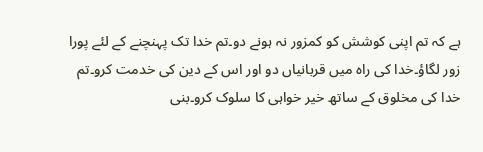ہے کہ تم اپنی کوشش کو کمزور نہ ہونے دو۔تم خدا تک پہنچنے کے لئے پورا زور لگاؤ۔خدا کی راہ میں قربانیاں دو اور اس کے دین کی خدمت کرو۔تم خدا کی مخلوق کے ساتھ خیر خواہی کا سلوک کرو۔بنی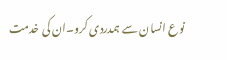نوع انسان سے ہمدردی کرو۔ان کی خدمت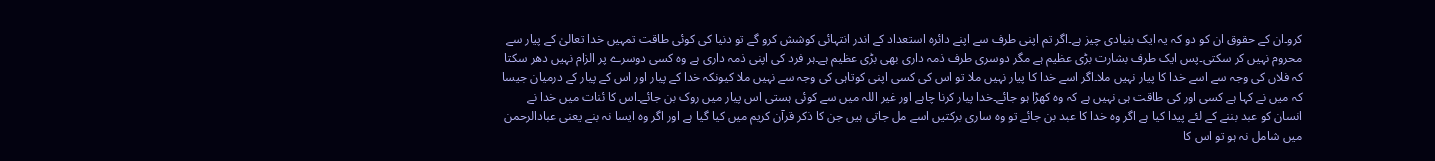کرو۔ان کے حقوق ان کو دو کہ یہ ایک بنیادی چیز ہے۔اگر تم اپنی طرف سے اپنے دائرہ استعداد کے اندر انتہائی کوشش کرو گے تو دنیا کی کوئی طاقت تمہیں خدا تعالیٰ کے پیار سے محروم نہیں کر سکتی۔پس ایک طرف بشارت بڑی عظیم ہے مگر دوسری طرف ذمہ داری بھی بڑی عظیم ہے۔ہر فرد کی اپنی ذمہ داری ہے وہ کسی دوسرے پر الزام نہیں دھر سکتا کہ فلاں کی وجہ سے اسے خدا کا پیار نہیں ملا۔اگر اسے خدا کا پیار نہیں ملا تو اس کی کسی اپنی کوتاہی کی وجہ سے نہیں ملا کیونکہ خدا کے پیار اور اس کے پیار کے درمیان جیسا کہ میں نے کہا ہے کسی اور کی طاقت ہی نہیں ہے کہ وہ کھڑا ہو جائے۔خدا پیار کرنا چاہے اور غیر اللہ میں سے کوئی ہستی اس پیار میں روک بن جائے۔اس کا ئنات میں خدا نے انسان کو عبد بننے کے لئے پیدا کیا ہے اگر وہ خدا کا عبد بن جائے تو وہ ساری برکتیں اسے مل جاتی ہیں جن کا ذکر قرآن کریم میں کیا گیا ہے اور اگر وہ ایسا نہ بنے یعنی عبادالرحمن میں شامل نہ ہو تو اس کا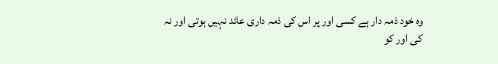وہ خود ذمہ دار ہے کسی اور پر اس کی ذمہ داری عائد نہیں ہوتی اور نہ کی اور کو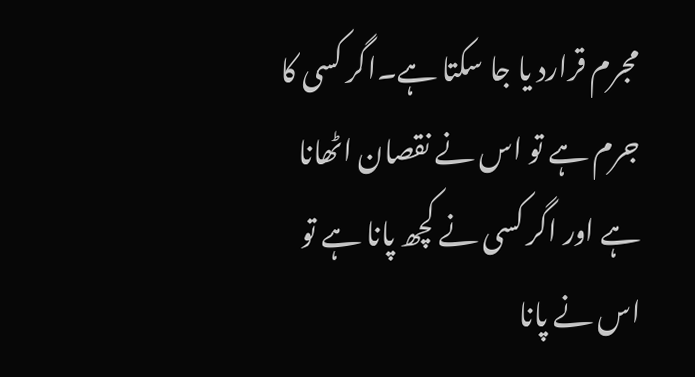مجرم قرارد یا جا سکتا ہے۔اگر کسی کا جرم ہے تو اس نے نقصان اٹھانا ہے اور اگر کسی نے کچھ پانا ہے تو اس نے پانا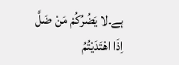ہے۔لا يَضُرُكُمْ مَنْ ضَلَّ اِذَا اهْتَدَيْتُمُ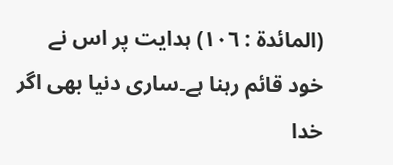(المائدة : ١٠٦) ہدایت پر اس نے خود قائم رہنا ہے۔ساری دنیا بھی اگر خدا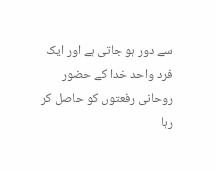سے دور ہو جاتی ہے اور ایک فرد واحد خدا کے حضور روحانی رفعتوں کو حاصل کر رہا